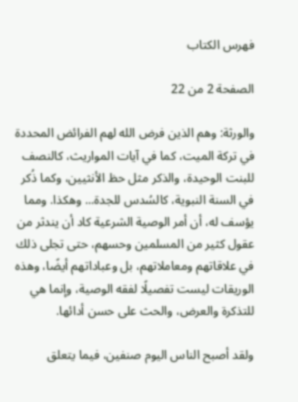فهرس الكتاب

الصفحة 2 من 22

والورثة: وهم الذين فرض الله لهم الفرائض المحددة في تركة الميت، كما في آيات المواريث، كالنصف للبنت الوحيدة، والذكر مثل حظ الأنثيين، وكما ذُكر في السنة النبوية، كالسُدس للجدة... وهكذا. ومما يؤسف له، أن أمر الوصية الشرعية كاد أن يندثر من عقول كثير من المسلمين وحسهم، حتى تجلى ذلك في علاقاتهم ومعاملاتهم، بل وعباداتهم أيضًا، وهذه الوريقات ليست تفصيلًا لفقه الوصية، وإنما هي للتذكرة والعرض، والحث على حسن أدائها.

ولقد أصبح الناس اليوم صنفين، فيما يتعلق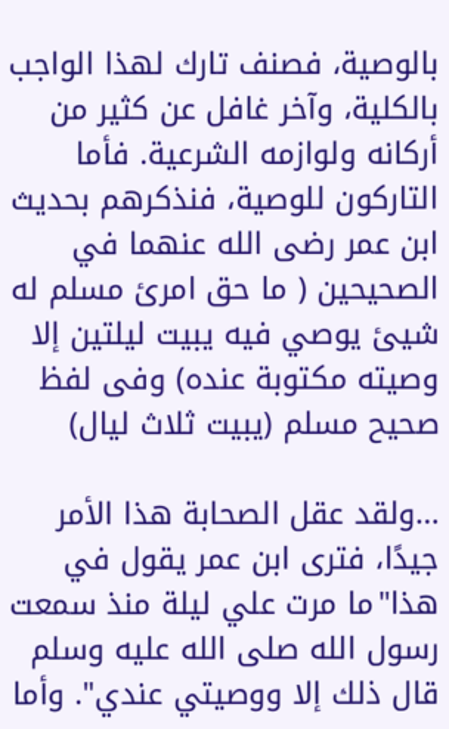بالوصية، فصنف تارك لهذا الواجب بالكلية، وآخر غافل عن كثير من أركانه ولوازمه الشرعية. فأما التاركون للوصية، فنذكرهم بحديث ابن عمر رضى الله عنهما في الصحيحين ( ما حق امرئ مسلم له شيئ يوصي فيه يبيت ليلتين إلا وصيته مكتوبة عنده) وفى لفظ صحيح مسلم (يبيت ثلاث ليال)

...ولقد عقل الصحابة هذا الأمر جيدًا، فترى ابن عمر يقول في هذا"ما مرت علي ليلة منذ سمعت رسول الله صلى الله عليه وسلم قال ذلك إلا ووصيتي عندي". وأما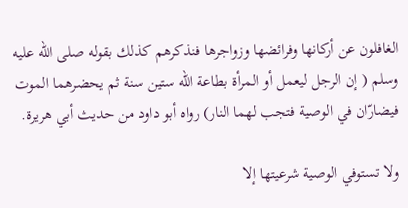الغافلون عن أركانها وفرائضها وزواجرها فنذكرهم كذلك بقوله صلى الله عليه وسلم ( إن الرجل ليعمل أو المرأة بطاعة الله ستين سنة ثم يحضرهما الموت فيضارّان في الوصية فتجب لهما النار) رواه أبو داود من حديث أبي هريرة.

ولا تستوفي الوصية شرعيتها إلا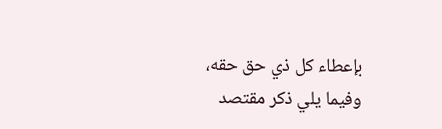بإعطاء كل ذي حق حقه، وفيما يلي ذكر مقتصد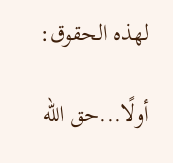لهذه الحقوق:

أولًا...حق الله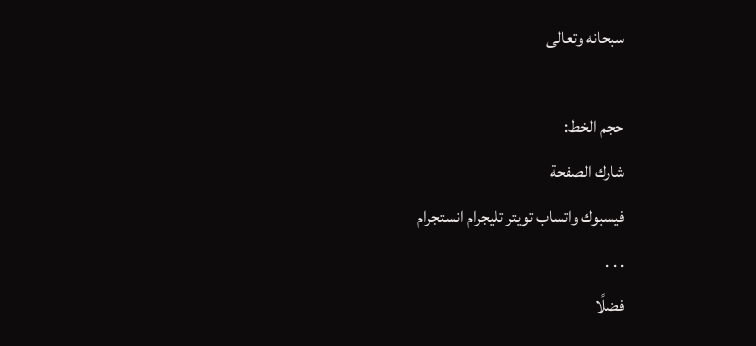سبحانه وتعالى

حجم الخط:
شارك الصفحة
فيسبوك واتساب تويتر تليجرام انستجرام
. . .
فضلًا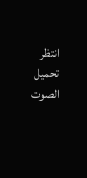انتظر تحميل الصوت